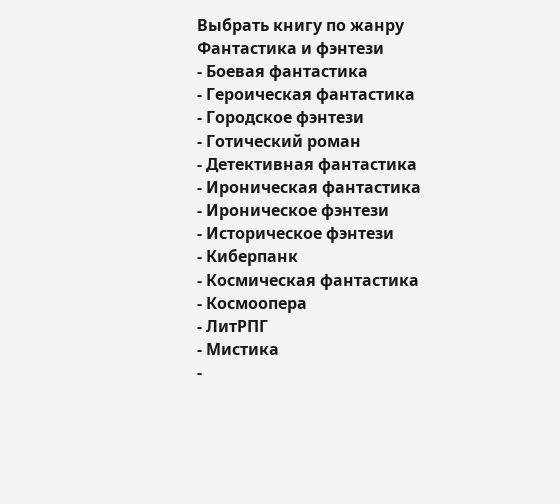Выбрать книгу по жанру
Фантастика и фэнтези
- Боевая фантастика
- Героическая фантастика
- Городское фэнтези
- Готический роман
- Детективная фантастика
- Ироническая фантастика
- Ироническое фэнтези
- Историческое фэнтези
- Киберпанк
- Космическая фантастика
- Космоопера
- ЛитРПГ
- Мистика
-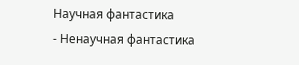Научная фантастика
- Ненаучная фантастика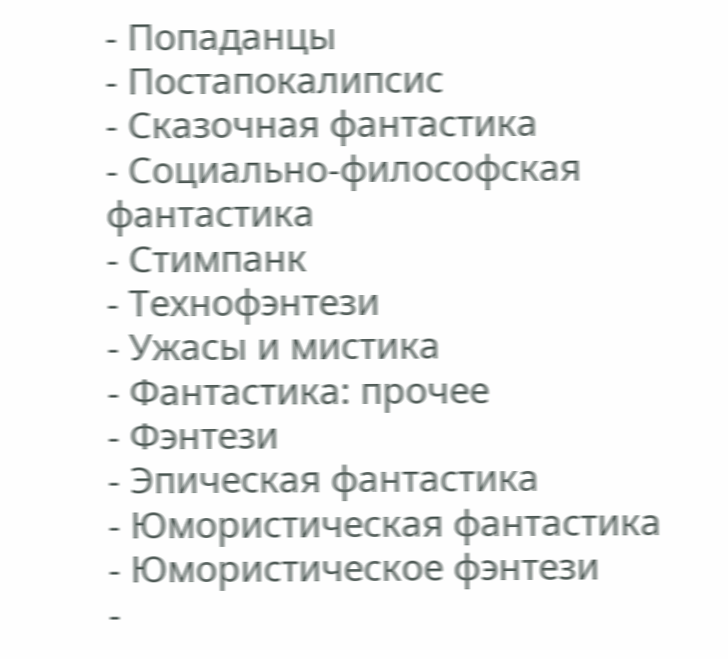- Попаданцы
- Постапокалипсис
- Сказочная фантастика
- Социально-философская фантастика
- Стимпанк
- Технофэнтези
- Ужасы и мистика
- Фантастика: прочее
- Фэнтези
- Эпическая фантастика
- Юмористическая фантастика
- Юмористическое фэнтези
-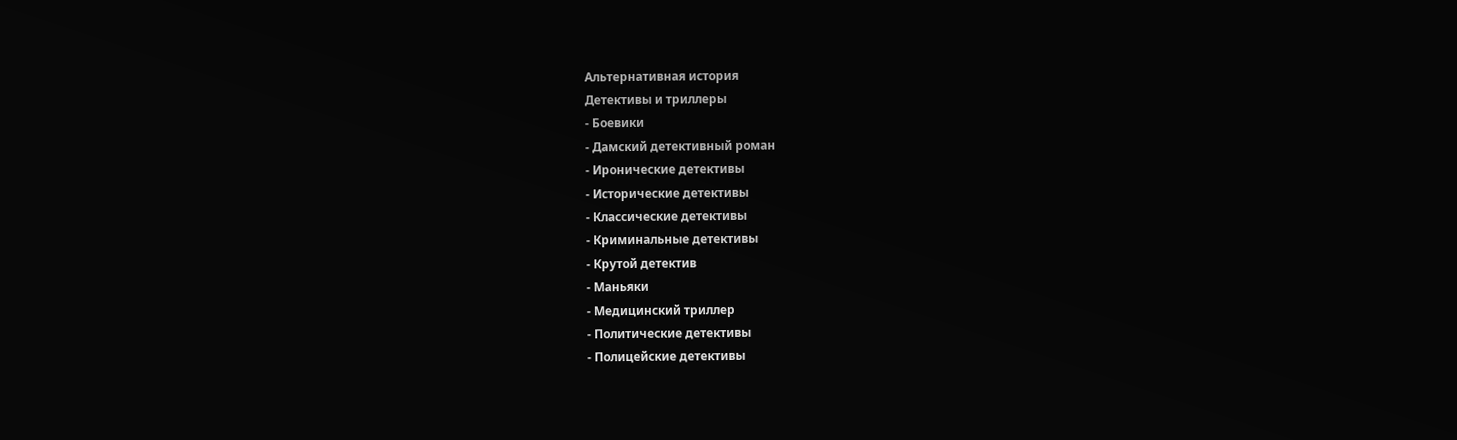Альтернативная история
Детективы и триллеры
- Боевики
- Дамский детективный роман
- Иронические детективы
- Исторические детективы
- Классические детективы
- Криминальные детективы
- Крутой детектив
- Маньяки
- Медицинский триллер
- Политические детективы
- Полицейские детективы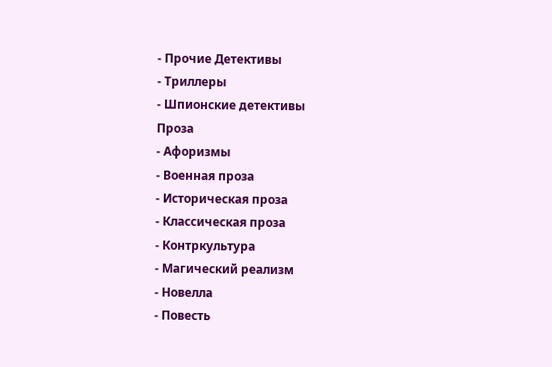- Прочие Детективы
- Триллеры
- Шпионские детективы
Проза
- Афоризмы
- Военная проза
- Историческая проза
- Классическая проза
- Контркультура
- Магический реализм
- Новелла
- Повесть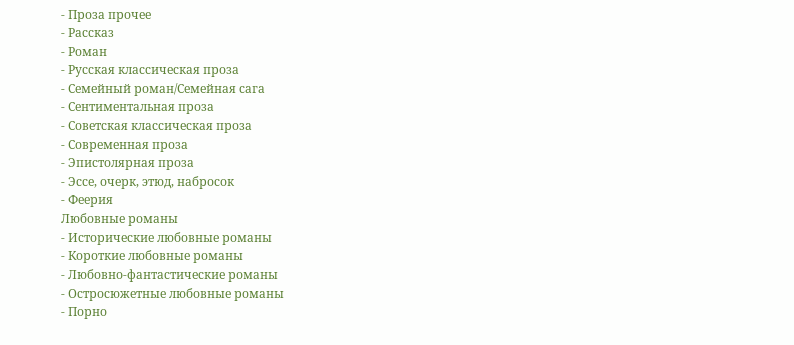- Проза прочее
- Рассказ
- Роман
- Русская классическая проза
- Семейный роман/Семейная сага
- Сентиментальная проза
- Советская классическая проза
- Современная проза
- Эпистолярная проза
- Эссе, очерк, этюд, набросок
- Феерия
Любовные романы
- Исторические любовные романы
- Короткие любовные романы
- Любовно-фантастические романы
- Остросюжетные любовные романы
- Порно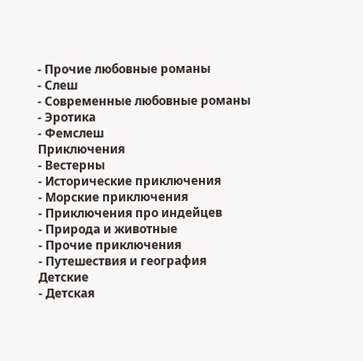- Прочие любовные романы
- Слеш
- Современные любовные романы
- Эротика
- Фемслеш
Приключения
- Вестерны
- Исторические приключения
- Морские приключения
- Приключения про индейцев
- Природа и животные
- Прочие приключения
- Путешествия и география
Детские
- Детская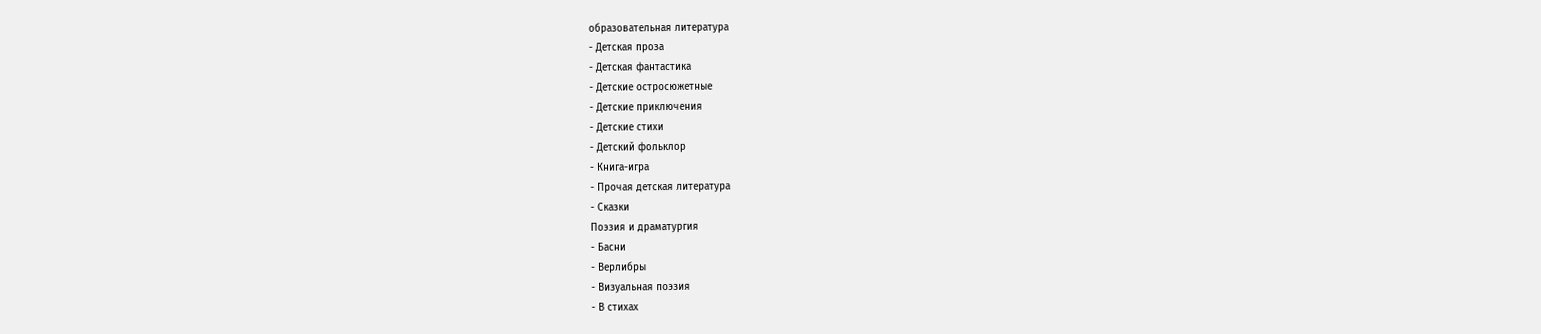образовательная литература
- Детская проза
- Детская фантастика
- Детские остросюжетные
- Детские приключения
- Детские стихи
- Детский фольклор
- Книга-игра
- Прочая детская литература
- Сказки
Поэзия и драматургия
- Басни
- Верлибры
- Визуальная поэзия
- В стихах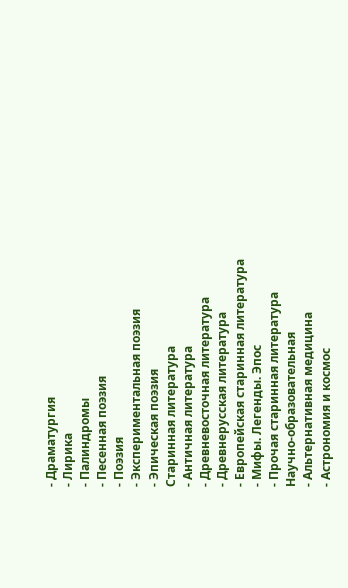- Драматургия
- Лирика
- Палиндромы
- Песенная поэзия
- Поэзия
- Экспериментальная поэзия
- Эпическая поэзия
Старинная литература
- Античная литература
- Древневосточная литература
- Древнерусская литература
- Европейская старинная литература
- Мифы. Легенды. Эпос
- Прочая старинная литература
Научно-образовательная
- Альтернативная медицина
- Астрономия и космос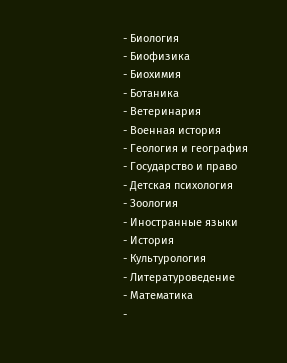- Биология
- Биофизика
- Биохимия
- Ботаника
- Ветеринария
- Военная история
- Геология и география
- Государство и право
- Детская психология
- Зоология
- Иностранные языки
- История
- Культурология
- Литературоведение
- Математика
-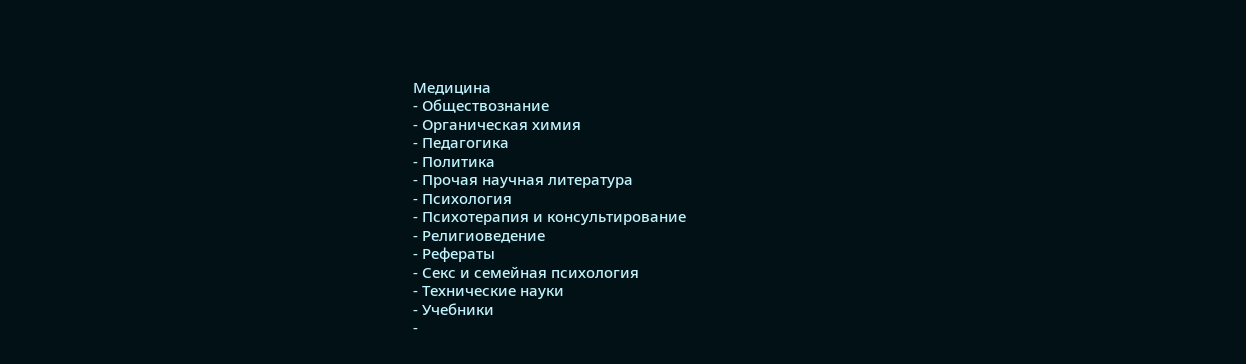Медицина
- Обществознание
- Органическая химия
- Педагогика
- Политика
- Прочая научная литература
- Психология
- Психотерапия и консультирование
- Религиоведение
- Рефераты
- Секс и семейная психология
- Технические науки
- Учебники
-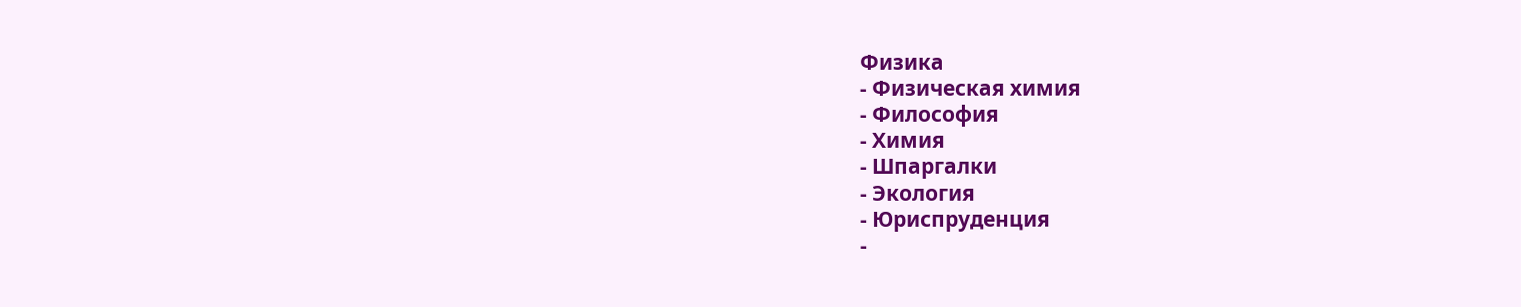Физика
- Физическая химия
- Философия
- Химия
- Шпаргалки
- Экология
- Юриспруденция
-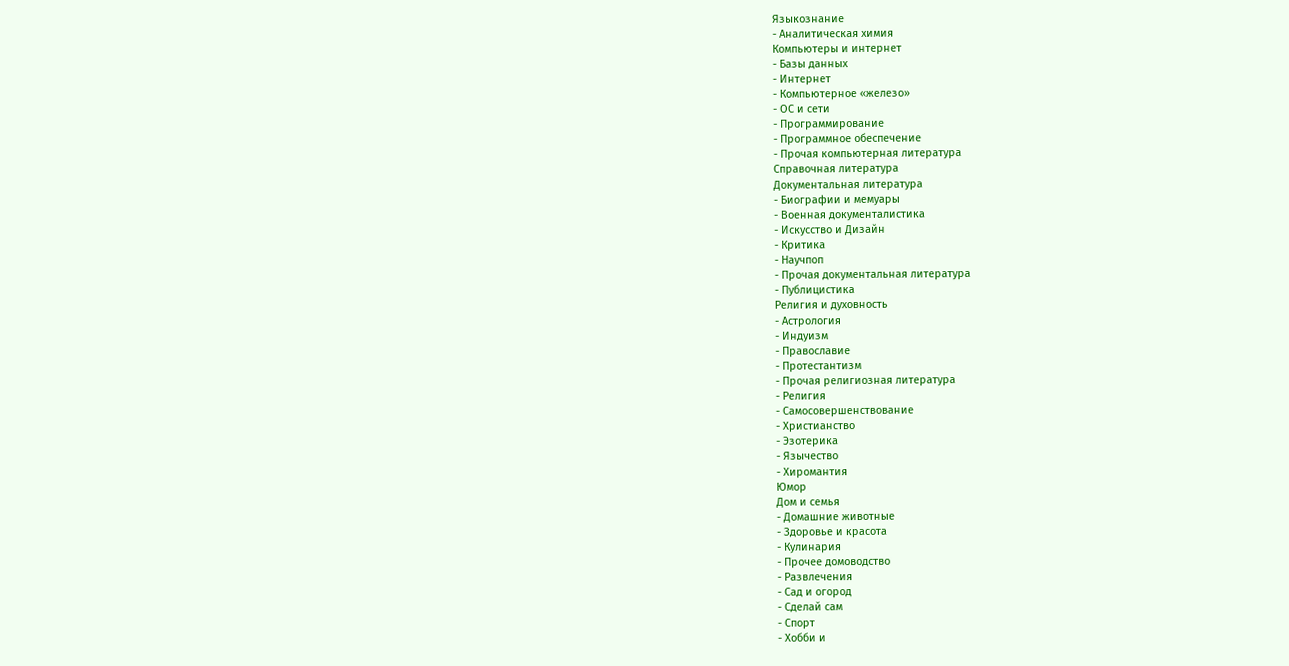Языкознание
- Аналитическая химия
Компьютеры и интернет
- Базы данных
- Интернет
- Компьютерное «железо»
- ОС и сети
- Программирование
- Программное обеспечение
- Прочая компьютерная литература
Справочная литература
Документальная литература
- Биографии и мемуары
- Военная документалистика
- Искусство и Дизайн
- Критика
- Научпоп
- Прочая документальная литература
- Публицистика
Религия и духовность
- Астрология
- Индуизм
- Православие
- Протестантизм
- Прочая религиозная литература
- Религия
- Самосовершенствование
- Христианство
- Эзотерика
- Язычество
- Хиромантия
Юмор
Дом и семья
- Домашние животные
- Здоровье и красота
- Кулинария
- Прочее домоводство
- Развлечения
- Сад и огород
- Сделай сам
- Спорт
- Хобби и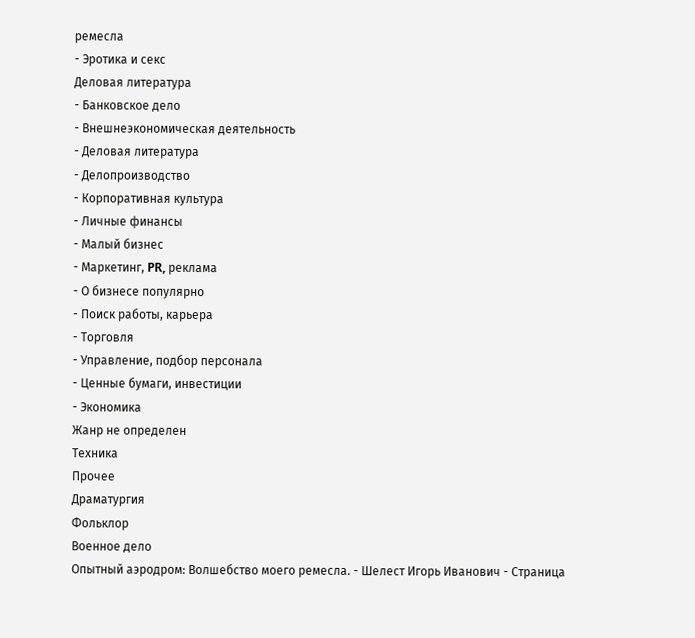ремесла
- Эротика и секс
Деловая литература
- Банковское дело
- Внешнеэкономическая деятельность
- Деловая литература
- Делопроизводство
- Корпоративная культура
- Личные финансы
- Малый бизнес
- Маркетинг, PR, реклама
- О бизнесе популярно
- Поиск работы, карьера
- Торговля
- Управление, подбор персонала
- Ценные бумаги, инвестиции
- Экономика
Жанр не определен
Техника
Прочее
Драматургия
Фольклор
Военное дело
Опытный аэродром: Волшебство моего ремесла. - Шелест Игорь Иванович - Страница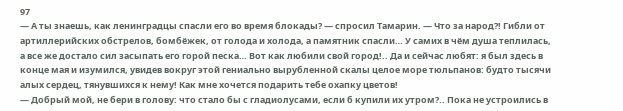97
— А ты знаешь, как ленинградцы спасли его во время блокады? — спросил Тамарин. — Что за народ?! Гибли от артиллерийских обстрелов, бомбёжек, от голода и холода, а памятник спасли… У самих в чём душа теплилась, а все же достало сил засыпать его горой песка… Вот как любили свой город!.. Да и сейчас любят: я был здесь в конце мая и изумился, увидев вокруг этой гениально вырубленной скалы целое море тюльпанов: будто тысячи алых сердец, тянувшихся к нему! Как мне хочется подарить тебе охапку цветов!
— Добрый мой, не бери в голову: что стало бы с гладиолусами, если б купили их утром?.. Пока не устроились в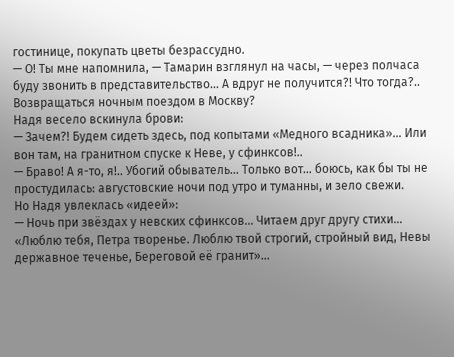гостинице, покупать цветы безрассудно.
— О! Ты мне напомнила, — Тамарин взглянул на часы, — через полчаса буду звонить в представительство… А вдруг не получится?! Что тогда?.. Возвращаться ночным поездом в Москву?
Надя весело вскинула брови:
— Зачем?! Будем сидеть здесь, под копытами «Медного всадника»… Или вон там, на гранитном спуске к Неве, у сфинксов!..
— Браво! А я-то, я!.. Убогий обыватель… Только вот… боюсь, как бы ты не простудилась: августовские ночи под утро и туманны, и зело свежи.
Но Надя увлеклась «идеей»:
— Ночь при звёздах у невских сфинксов… Читаем друг другу стихи… «Люблю тебя, Петра творенье. Люблю твой строгий, стройный вид, Невы державное теченье, Береговой её гранит»…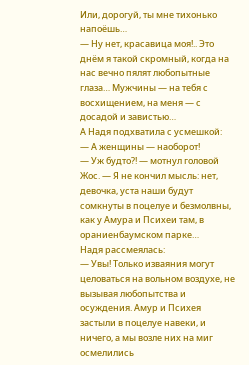Или, дорогуй, ты мне тихонько напоёшь…
— Ну нет, красавица моя!.. Это днём я такой скромный, когда на нас вечно пялят любопытные глаза… Мужчины — на тебя с восхищением, на меня — с досадой и завистью…
А Надя подхватила с усмешкой:
— А женщины — наоборот!
— Уж будто?! — мотнул головой Жос. — Я не кончил мысль: нет, девочка, уста наши будут сомкнуты в поцелуе и безмолвны, как у Амура и Психеи там, в ораниенбаумском парке…
Надя рассмеялась:
— Увы! Только изваяния могут целоваться на вольном воздухе, не вызывая любопытства и осуждения. Амур и Психея застыли в поцелуе навеки, и ничего, а мы возле них на миг осмелились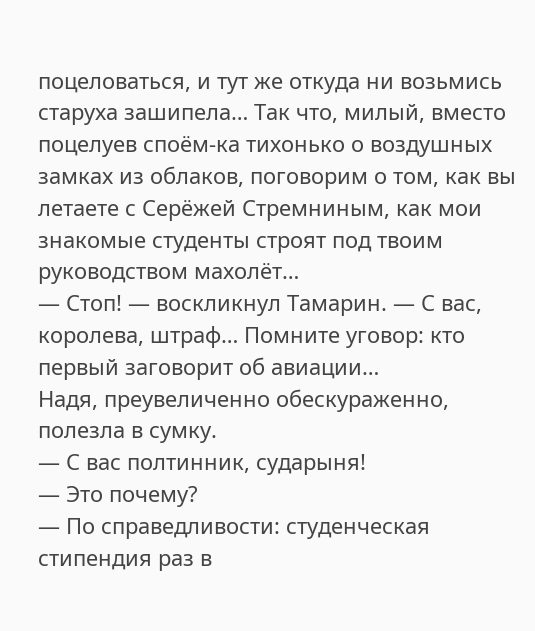поцеловаться, и тут же откуда ни возьмись старуха зашипела… Так что, милый, вместо поцелуев споём-ка тихонько о воздушных замках из облаков, поговорим о том, как вы летаете с Серёжей Стремниным, как мои знакомые студенты строят под твоим руководством махолёт…
— Стоп! — воскликнул Тамарин. — С вас, королева, штраф… Помните уговор: кто первый заговорит об авиации…
Надя, преувеличенно обескураженно, полезла в сумку.
— С вас полтинник, сударыня!
— Это почему?
— По справедливости: студенческая стипендия раз в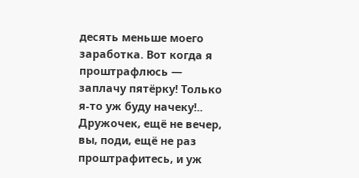десять меньше моего заработка. Вот когда я проштрафлюсь — заплачу пятёрку! Только я-то уж буду начеку!.. Дружочек, ещё не вечер, вы, поди, ещё не раз проштрафитесь, и уж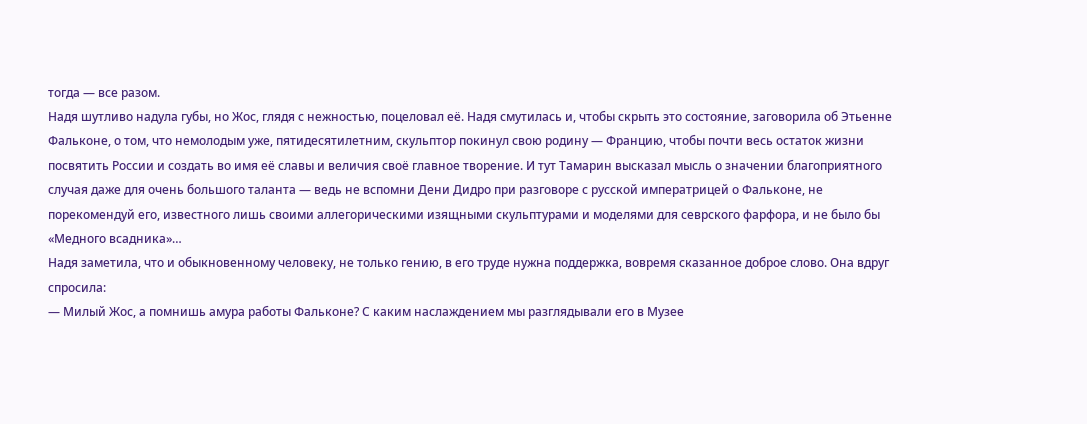тогда — все разом.
Надя шутливо надула губы, но Жос, глядя с нежностью, поцеловал её. Надя смутилась и, чтобы скрыть это состояние, заговорила об Этьенне Фальконе, о том, что немолодым уже, пятидесятилетним, скульптор покинул свою родину — Францию, чтобы почти весь остаток жизни посвятить России и создать во имя её славы и величия своё главное творение. И тут Тамарин высказал мысль о значении благоприятного случая даже для очень большого таланта — ведь не вспомни Дени Дидро при разговоре с русской императрицей о Фальконе, не порекомендуй его, известного лишь своими аллегорическими изящными скульптурами и моделями для севрского фарфора, и не было бы «Медного всадника»…
Надя заметила, что и обыкновенному человеку, не только гению, в его труде нужна поддержка, вовремя сказанное доброе слово. Она вдруг спросила:
— Милый Жос, а помнишь амура работы Фальконе? С каким наслаждением мы разглядывали его в Музее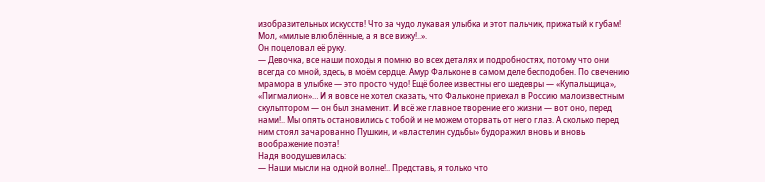изобразительных искусств! Что за чудо лукавая улыбка и этот пальчик, прижатый к губам! Мол, «милые влюблённые, а я все вижу!..».
Он поцеловал её руку.
— Девочка, все наши походы я помню во всех деталях и подробностях, потому что они всегда со мной, здесь, в моём сердце. Амур Фальконе в самом деле бесподобен. По свечению мрамора в улыбке — это просто чудо! Ещё более известны его шедевры — «Купальщица», «Пигмалион»… И я вовсе не хотел сказать, что Фальконе приехал в Россию малоизвестным скульптором — он был знаменит. И всё же главное творение его жизни — вот оно, перед нами!.. Мы опять остановились с тобой и не можем оторвать от него глаз. А сколько перед ним стоял зачарованно Пушкин, и «властелин судьбы» будоражил вновь и вновь воображение поэта!
Надя воодушевилась:
— Наши мысли на одной волне!.. Представь, я только что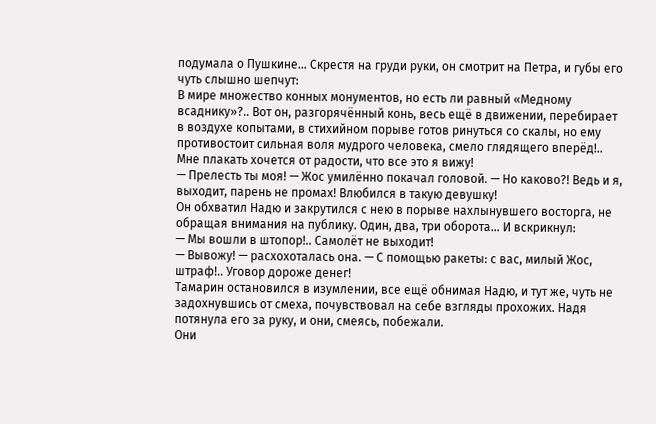подумала о Пушкине… Скрестя на груди руки, он смотрит на Петра, и губы его чуть слышно шепчут:
В мире множество конных монументов, но есть ли равный «Медному всаднику»?.. Вот он, разгорячённый конь, весь ещё в движении, перебирает в воздухе копытами, в стихийном порыве готов ринуться со скалы, но ему противостоит сильная воля мудрого человека, смело глядящего вперёд!.. Мне плакать хочется от радости, что все это я вижу!
— Прелесть ты моя! — Жос умилённо покачал головой. — Но каково?! Ведь и я, выходит, парень не промах! Влюбился в такую девушку!
Он обхватил Надю и закрутился с нею в порыве нахлынувшего восторга, не обращая внимания на публику. Один, два, три оборота… И вскрикнул:
— Мы вошли в штопор!.. Самолёт не выходит!
— Вывожу! — расхохоталась она. — С помощью ракеты: с вас, милый Жос, штраф!.. Уговор дороже денег!
Тамарин остановился в изумлении, все ещё обнимая Надю, и тут же, чуть не задохнувшись от смеха, почувствовал на себе взгляды прохожих. Надя потянула его за руку, и они, смеясь, побежали.
Они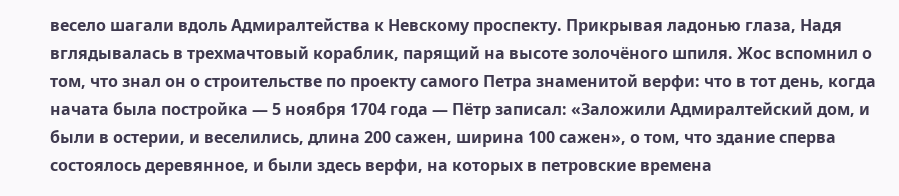весело шагали вдоль Адмиралтейства к Невскому проспекту. Прикрывая ладонью глаза, Надя вглядывалась в трехмачтовый кораблик, парящий на высоте золочёного шпиля. Жос вспомнил о том, что знал он о строительстве по проекту самого Петра знаменитой верфи: что в тот день, когда начата была постройка — 5 ноября 1704 года — Пётр записал: «Заложили Адмиралтейский дом, и были в остерии, и веселились, длина 200 сажен, ширина 100 сажен», о том, что здание сперва состоялось деревянное, и были здесь верфи, на которых в петровские времена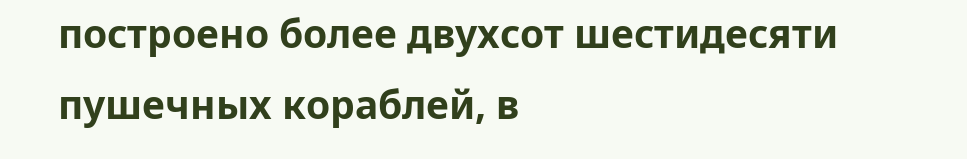построено более двухсот шестидесяти пушечных кораблей, в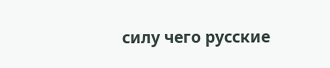силу чего русские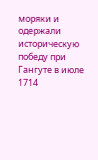моряки и одержали историческую победу при Гангуте в июле 1714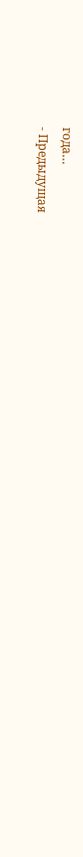года…
- Предыдущая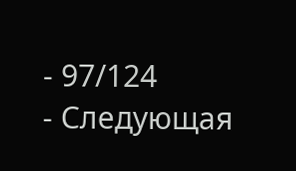- 97/124
- Следующая